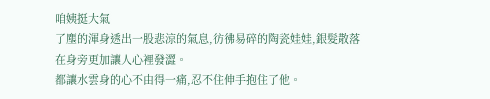咱姨挺大氣
了塵的渾身透出一股悲涼的氣息,彷彿易碎的陶瓷娃娃,銀髮散落在身旁更加讓人心裡發澀。
都讓水雲身的心不由得一痛,忍不住伸手抱住了他。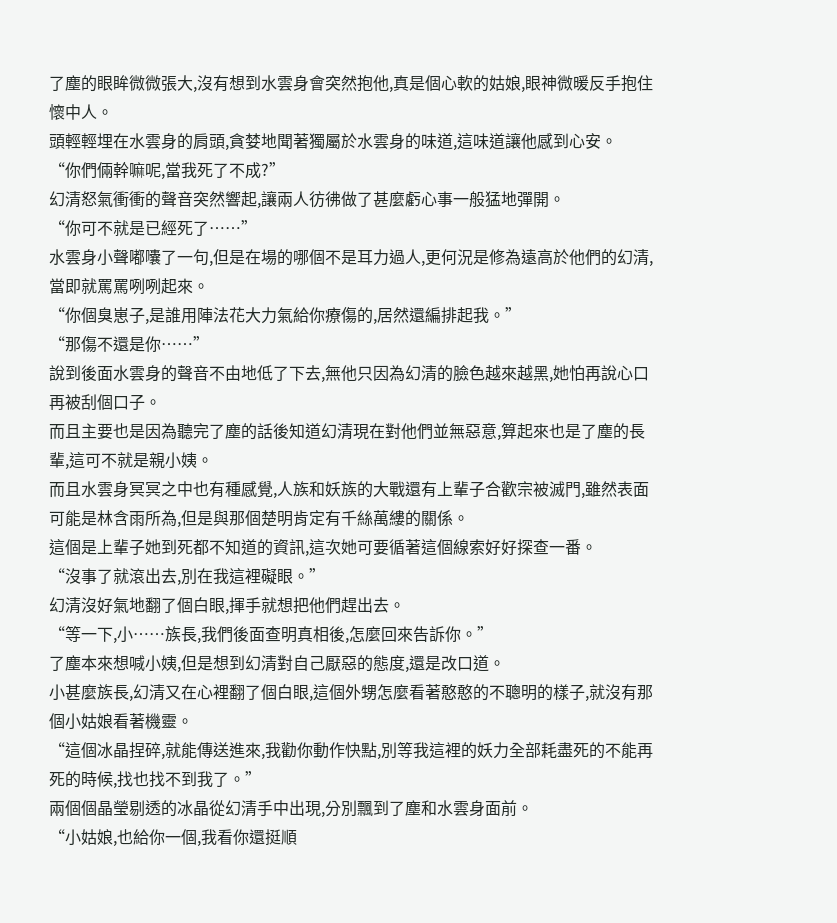了塵的眼眸微微張大,沒有想到水雲身會突然抱他,真是個心軟的姑娘,眼神微暖反手抱住懷中人。
頭輕輕埋在水雲身的肩頭,貪婪地聞著獨屬於水雲身的味道,這味道讓他感到心安。
“你們倆幹嘛呢,當我死了不成?”
幻清怒氣衝衝的聲音突然響起,讓兩人彷彿做了甚麼虧心事一般猛地彈開。
“你可不就是已經死了……”
水雲身小聲嘟囔了一句,但是在場的哪個不是耳力過人,更何況是修為遠高於他們的幻清,當即就罵罵咧咧起來。
“你個臭崽子,是誰用陣法花大力氣給你療傷的,居然還編排起我。”
“那傷不還是你……”
說到後面水雲身的聲音不由地低了下去,無他只因為幻清的臉色越來越黑,她怕再說心口再被刮個口子。
而且主要也是因為聽完了塵的話後知道幻清現在對他們並無惡意,算起來也是了塵的長輩,這可不就是親小姨。
而且水雲身冥冥之中也有種感覺,人族和妖族的大戰還有上輩子合歡宗被滅門,雖然表面可能是林含雨所為,但是與那個楚明肯定有千絲萬縷的關係。
這個是上輩子她到死都不知道的資訊,這次她可要循著這個線索好好探查一番。
“沒事了就滾出去,別在我這裡礙眼。”
幻清沒好氣地翻了個白眼,揮手就想把他們趕出去。
“等一下,小……族長,我們後面查明真相後,怎麼回來告訴你。”
了塵本來想喊小姨,但是想到幻清對自己厭惡的態度,還是改口道。
小甚麼族長,幻清又在心裡翻了個白眼,這個外甥怎麼看著憨憨的不聰明的樣子,就沒有那個小姑娘看著機靈。
“這個冰晶捏碎,就能傳送進來,我勸你動作快點,別等我這裡的妖力全部耗盡死的不能再死的時候,找也找不到我了。”
兩個個晶瑩剔透的冰晶從幻清手中出現,分別飄到了塵和水雲身面前。
“小姑娘,也給你一個,我看你還挺順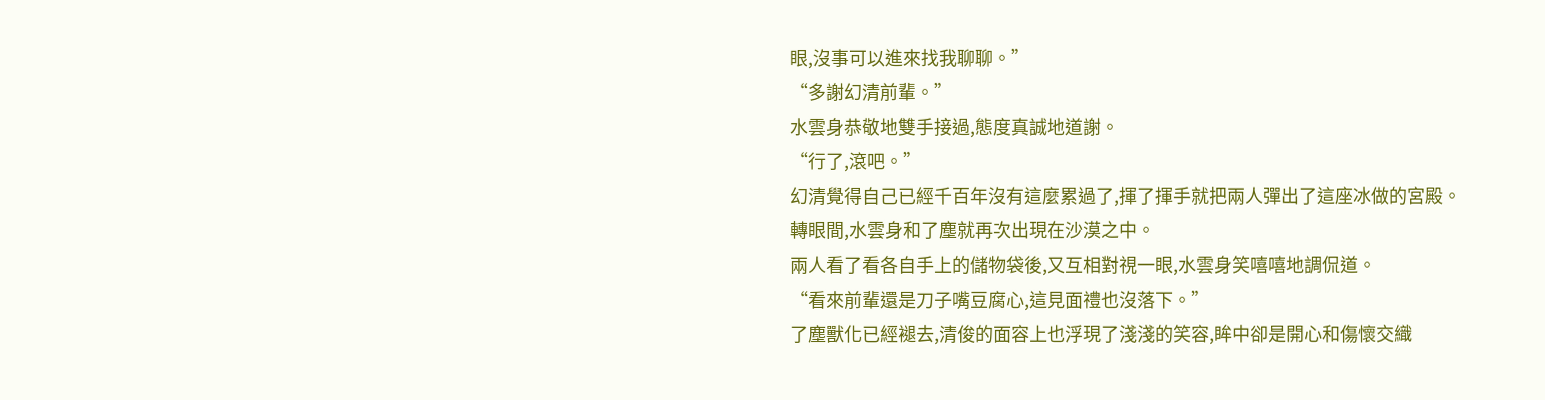眼,沒事可以進來找我聊聊。”
“多謝幻清前輩。”
水雲身恭敬地雙手接過,態度真誠地道謝。
“行了,滾吧。”
幻清覺得自己已經千百年沒有這麼累過了,揮了揮手就把兩人彈出了這座冰做的宮殿。
轉眼間,水雲身和了塵就再次出現在沙漠之中。
兩人看了看各自手上的儲物袋後,又互相對視一眼,水雲身笑嘻嘻地調侃道。
“看來前輩還是刀子嘴豆腐心,這見面禮也沒落下。”
了塵獸化已經褪去,清俊的面容上也浮現了淺淺的笑容,眸中卻是開心和傷懷交織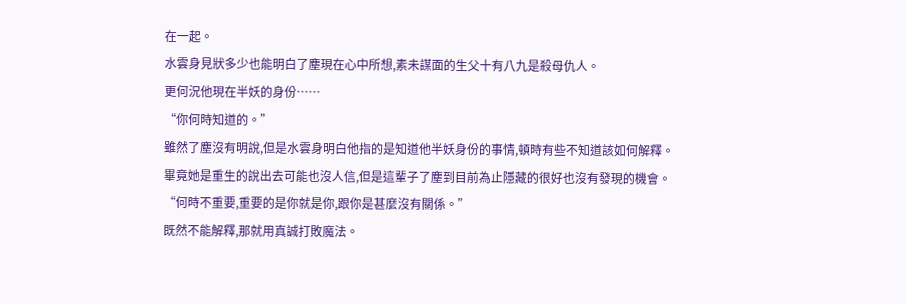在一起。
水雲身見狀多少也能明白了塵現在心中所想,素未謀面的生父十有八九是殺母仇人。
更何況他現在半妖的身份……
“你何時知道的。”
雖然了塵沒有明說,但是水雲身明白他指的是知道他半妖身份的事情,頓時有些不知道該如何解釋。
畢竟她是重生的說出去可能也沒人信,但是這輩子了塵到目前為止隱藏的很好也沒有發現的機會。
“何時不重要,重要的是你就是你,跟你是甚麼沒有關係。”
既然不能解釋,那就用真誠打敗魔法。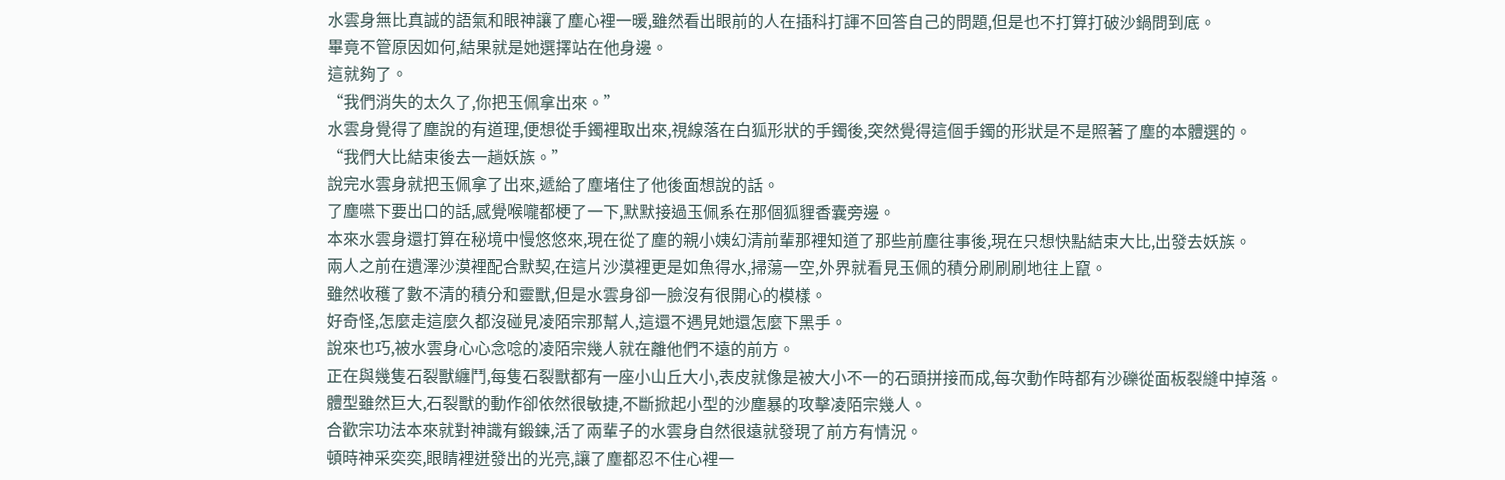水雲身無比真誠的語氣和眼神讓了塵心裡一暖,雖然看出眼前的人在插科打諢不回答自己的問題,但是也不打算打破沙鍋問到底。
畢竟不管原因如何,結果就是她選擇站在他身邊。
這就夠了。
“我們消失的太久了,你把玉佩拿出來。”
水雲身覺得了塵說的有道理,便想從手鐲裡取出來,視線落在白狐形狀的手鐲後,突然覺得這個手鐲的形狀是不是照著了塵的本體選的。
“我們大比結束後去一趟妖族。”
說完水雲身就把玉佩拿了出來,遞給了塵堵住了他後面想說的話。
了塵嚥下要出口的話,感覺喉嚨都梗了一下,默默接過玉佩系在那個狐貍香囊旁邊。
本來水雲身還打算在秘境中慢悠悠來,現在從了塵的親小姨幻清前輩那裡知道了那些前塵往事後,現在只想快點結束大比,出發去妖族。
兩人之前在遺澤沙漠裡配合默契,在這片沙漠裡更是如魚得水,掃蕩一空,外界就看見玉佩的積分刷刷刷地往上竄。
雖然收穫了數不清的積分和靈獸,但是水雲身卻一臉沒有很開心的模樣。
好奇怪,怎麼走這麼久都沒碰見凌陌宗那幫人,這還不遇見她還怎麼下黑手。
說來也巧,被水雲身心心念唸的凌陌宗幾人就在離他們不遠的前方。
正在與幾隻石裂獸纏鬥,每隻石裂獸都有一座小山丘大小,表皮就像是被大小不一的石頭拼接而成,每次動作時都有沙礫從面板裂縫中掉落。
體型雖然巨大,石裂獸的動作卻依然很敏捷,不斷掀起小型的沙塵暴的攻擊凌陌宗幾人。
合歡宗功法本來就對神識有鍛鍊,活了兩輩子的水雲身自然很遠就發現了前方有情況。
頓時神采奕奕,眼睛裡迸發出的光亮,讓了塵都忍不住心裡一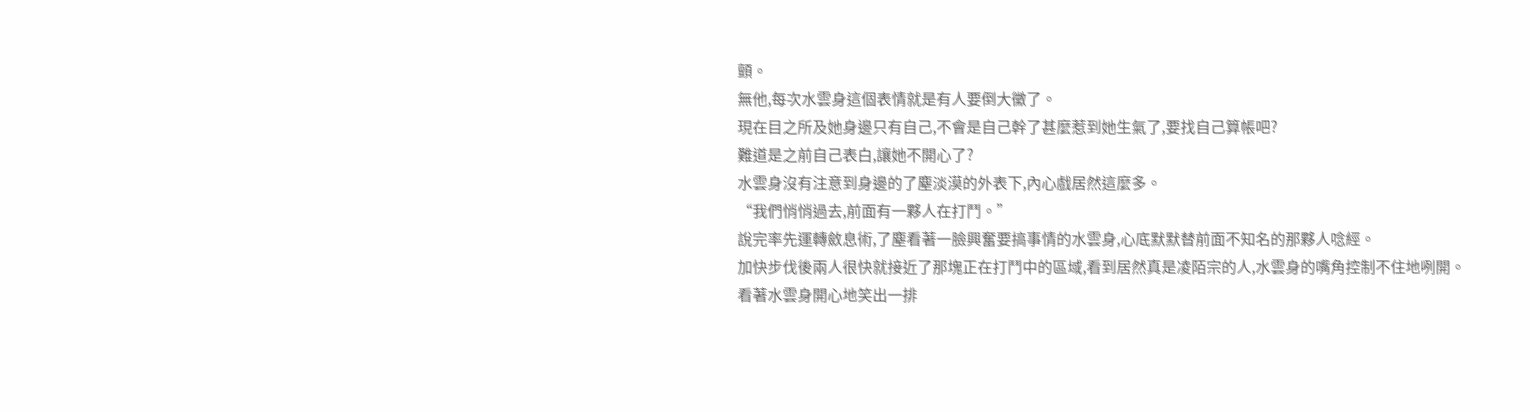顫。
無他,每次水雲身這個表情就是有人要倒大黴了。
現在目之所及她身邊只有自己,不會是自己幹了甚麼惹到她生氣了,要找自己算帳吧?
難道是之前自己表白,讓她不開心了?
水雲身沒有注意到身邊的了塵淡漠的外表下,內心戲居然這麼多。
“我們悄悄過去,前面有一夥人在打鬥。”
說完率先運轉斂息術,了塵看著一臉興奮要搞事情的水雲身,心底默默替前面不知名的那夥人唸經。
加快步伐後兩人很快就接近了那塊正在打鬥中的區域,看到居然真是凌陌宗的人,水雲身的嘴角控制不住地咧開。
看著水雲身開心地笑出一排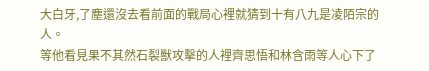大白牙,了塵還沒去看前面的戰局心裡就猜到十有八九是凌陌宗的人。
等他看見果不其然石裂獸攻擊的人裡齊思悟和林含雨等人心下了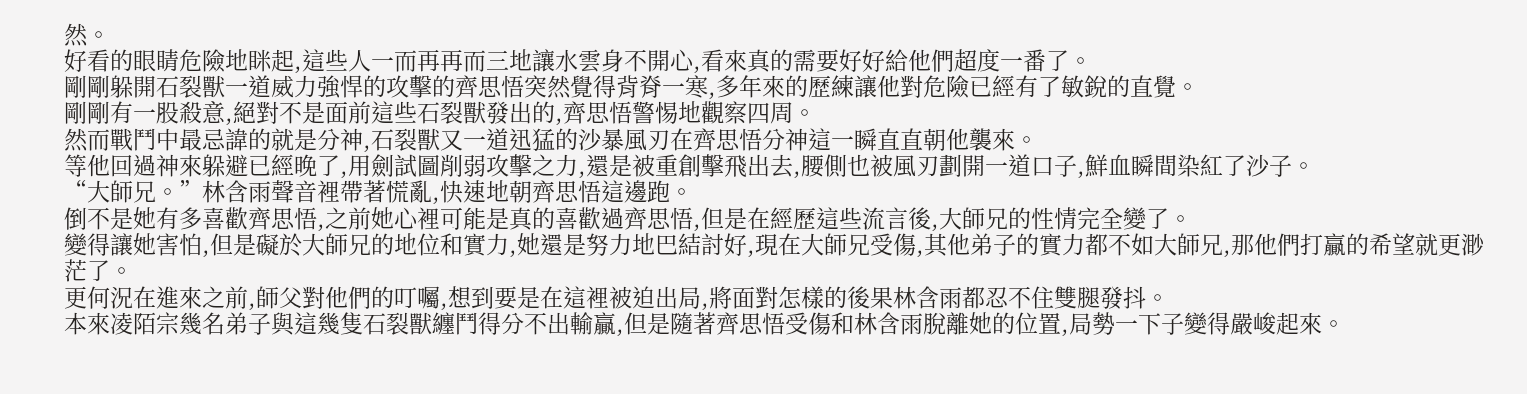然。
好看的眼睛危險地眯起,這些人一而再再而三地讓水雲身不開心,看來真的需要好好給他們超度一番了。
剛剛躲開石裂獸一道威力強悍的攻擊的齊思悟突然覺得背脊一寒,多年來的歷練讓他對危險已經有了敏銳的直覺。
剛剛有一股殺意,絕對不是面前這些石裂獸發出的,齊思悟警惕地觀察四周。
然而戰鬥中最忌諱的就是分神,石裂獸又一道迅猛的沙暴風刃在齊思悟分神這一瞬直直朝他襲來。
等他回過神來躲避已經晚了,用劍試圖削弱攻擊之力,還是被重創擊飛出去,腰側也被風刃劃開一道口子,鮮血瞬間染紅了沙子。
“大師兄。”林含雨聲音裡帶著慌亂,快速地朝齊思悟這邊跑。
倒不是她有多喜歡齊思悟,之前她心裡可能是真的喜歡過齊思悟,但是在經歷這些流言後,大師兄的性情完全變了。
變得讓她害怕,但是礙於大師兄的地位和實力,她還是努力地巴結討好,現在大師兄受傷,其他弟子的實力都不如大師兄,那他們打贏的希望就更渺茫了。
更何況在進來之前,師父對他們的叮囑,想到要是在這裡被迫出局,將面對怎樣的後果林含雨都忍不住雙腿發抖。
本來凌陌宗幾名弟子與這幾隻石裂獸纏鬥得分不出輸贏,但是隨著齊思悟受傷和林含雨脫離她的位置,局勢一下子變得嚴峻起來。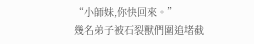“小師妹,你快回來。”
幾名弟子被石裂獸們圍追堵截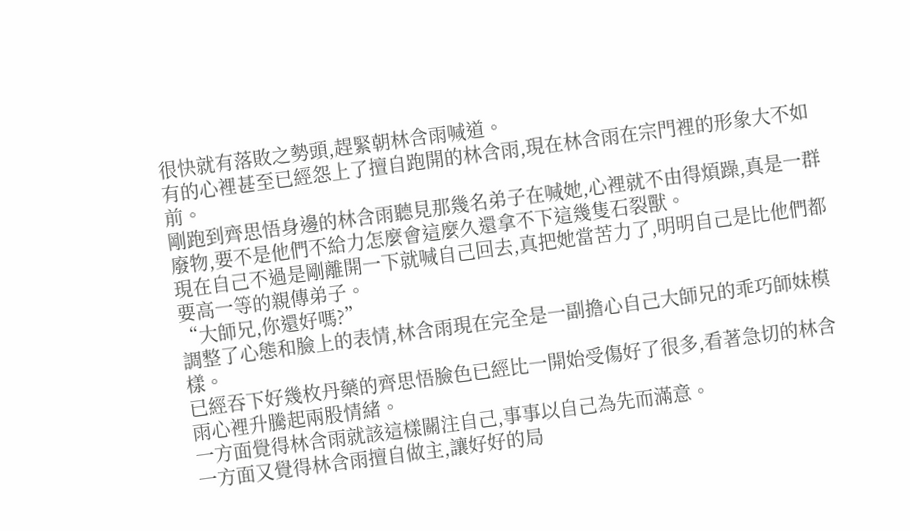很快就有落敗之勢頭,趕緊朝林含雨喊道。
有的心裡甚至已經怨上了擅自跑開的林含雨,現在林含雨在宗門裡的形象大不如前。
剛跑到齊思悟身邊的林含雨聽見那幾名弟子在喊她,心裡就不由得煩躁,真是一群廢物,要不是他們不給力怎麼會這麼久還拿不下這幾隻石裂獸。
現在自己不過是剛離開一下就喊自己回去,真把她當苦力了,明明自己是比他們都要高一等的親傳弟子。
“大師兄,你還好嗎?”
調整了心態和臉上的表情,林含雨現在完全是一副擔心自己大師兄的乖巧師妹模樣。
已經吞下好幾枚丹藥的齊思悟臉色已經比一開始受傷好了很多,看著急切的林含雨心裡升騰起兩股情緒。
一方面覺得林含雨就該這樣關注自己,事事以自己為先而滿意。
一方面又覺得林含雨擅自做主,讓好好的局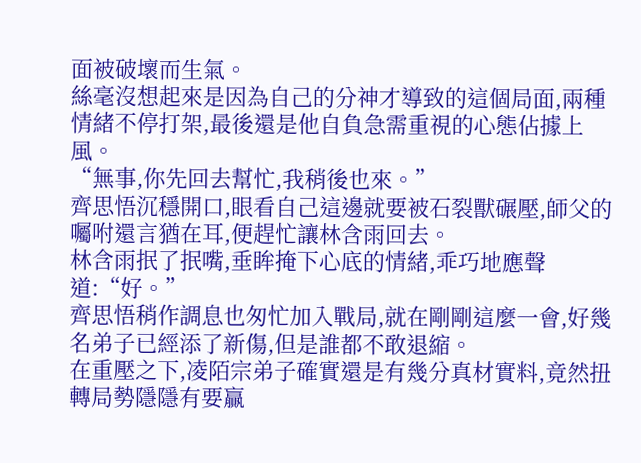面被破壞而生氣。
絲毫沒想起來是因為自己的分神才導致的這個局面,兩種情緒不停打架,最後還是他自負急需重視的心態佔據上風。
“無事,你先回去幫忙,我稍後也來。”
齊思悟沉穩開口,眼看自己這邊就要被石裂獸碾壓,師父的囑咐還言猶在耳,便趕忙讓林含雨回去。
林含雨抿了抿嘴,垂眸掩下心底的情緒,乖巧地應聲道:“好。”
齊思悟稍作調息也匆忙加入戰局,就在剛剛這麼一會,好幾名弟子已經添了新傷,但是誰都不敢退縮。
在重壓之下,凌陌宗弟子確實還是有幾分真材實料,竟然扭轉局勢隱隱有要贏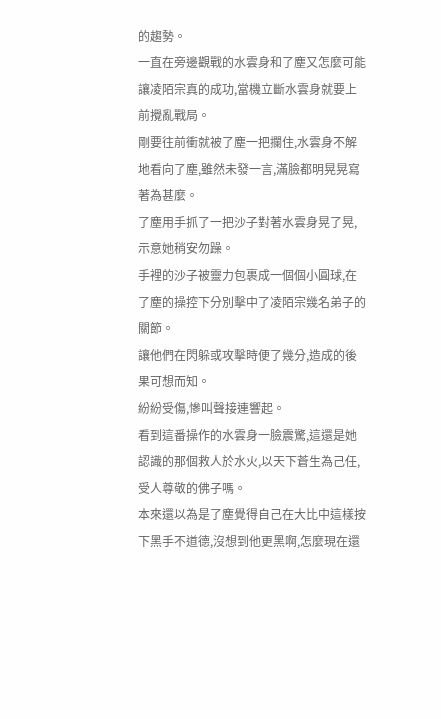的趨勢。
一直在旁邊觀戰的水雲身和了塵又怎麼可能讓凌陌宗真的成功,當機立斷水雲身就要上前攪亂戰局。
剛要往前衝就被了塵一把攔住,水雲身不解地看向了塵,雖然未發一言,滿臉都明晃晃寫著為甚麼。
了塵用手抓了一把沙子對著水雲身晃了晃,示意她稍安勿躁。
手裡的沙子被靈力包裹成一個個小圓球,在了塵的操控下分別擊中了凌陌宗幾名弟子的關節。
讓他們在閃躲或攻擊時便了幾分,造成的後果可想而知。
紛紛受傷,慘叫聲接連響起。
看到這番操作的水雲身一臉震驚,這還是她認識的那個救人於水火,以天下蒼生為己任,受人尊敬的佛子嗎。
本來還以為是了塵覺得自己在大比中這樣按下黑手不道德,沒想到他更黑啊,怎麼現在還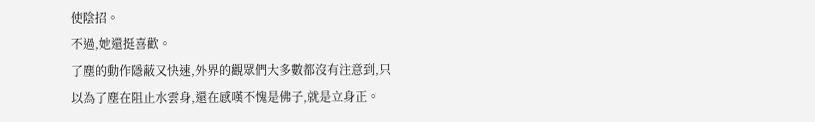使陰招。
不過,她還挺喜歡。
了塵的動作隱蔽又快速,外界的觀眾們大多數都沒有注意到,只以為了塵在阻止水雲身,還在感嘆不愧是佛子,就是立身正。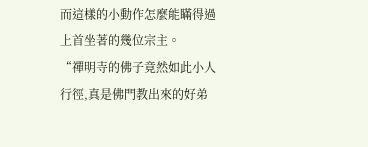而這樣的小動作怎麼能瞞得過上首坐著的幾位宗主。
“禪明寺的佛子竟然如此小人行徑,真是佛門教出來的好弟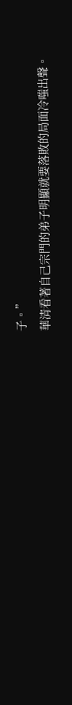子。”
華清看著自己宗門的弟子明顯就要落敗的局面冷嗤出聲。